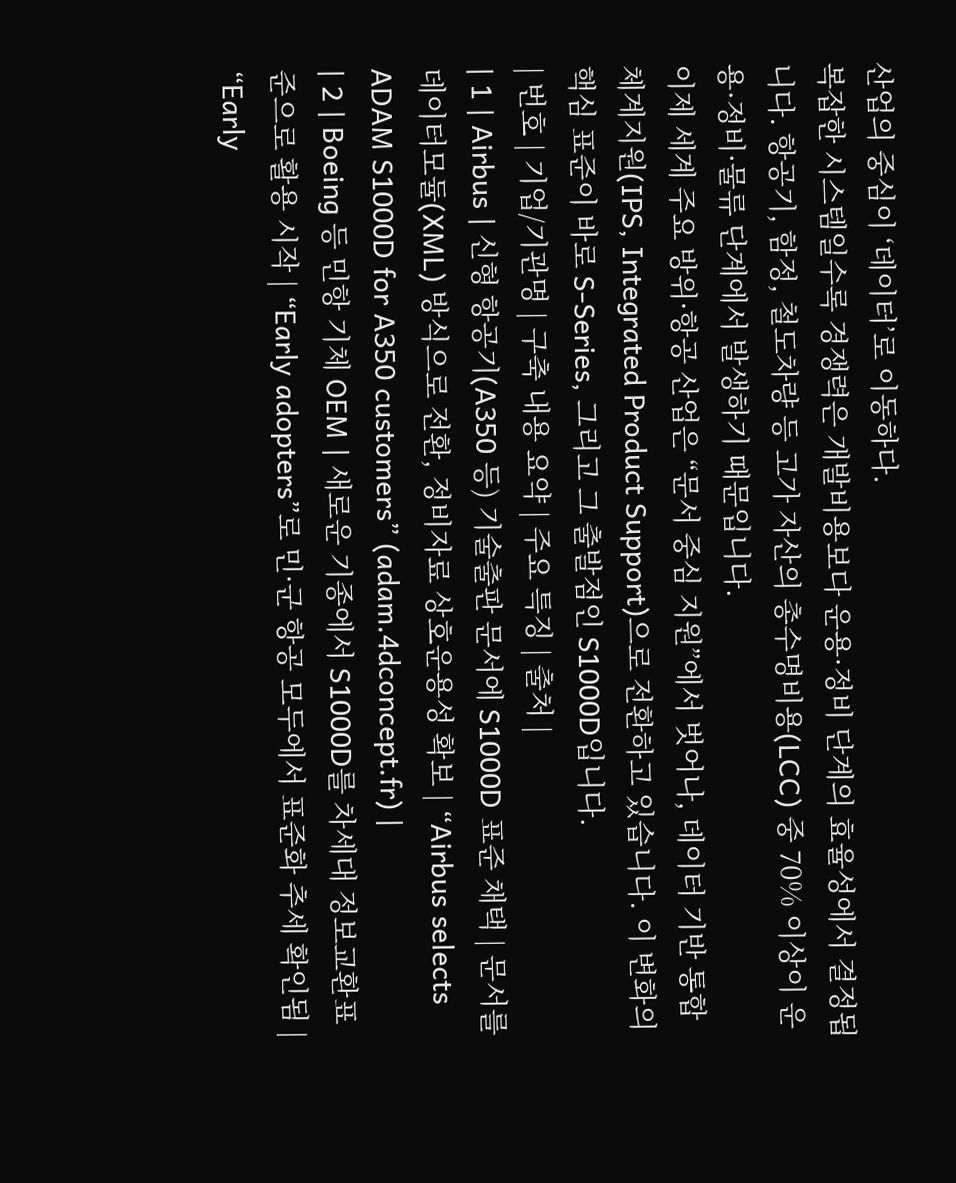산업의 중심이 ‘데이터’로 이동하다.
복잡한 시스템일수록 경쟁력은 개발비용보다 운용·정비 단계의 효율성에서 결정됩니다. 항공기, 함정, 철도차량 등 고가 자산의 총수명비용(LCC) 중 70% 이상이 운용·정비·물류 단계에서 발생하기 때문입니다.
이제 세계 주요 방위·항공 산업은 “문서 중심 지원”에서 벗어나, 데이터 기반 통합체계지원(IPS, Integrated Product Support)으로 전환하고 있습니다. 이 변화의 핵심 표준이 바로 S-Series, 그리고 그 출발점인 S1000D입니다.
| 번호 | 기업/기관명 | 구축 내용 요약 | 주요 특징 | 출처 |
| 1 | Airbus | 신형 항공기(A350 등) 기술출판 문서에 S1000D 표준 채택 | 문서를 데이터모듈(XML) 방식으로 전환, 정비자료 상호운용성 확보 | “Airbus selects ADAM S1000D for A350 customers” (adam.4dconcept.fr) |
| 2 | Boeing 등 민항 기체 OEM | 새로운 기종에서 S1000D를 차세대 정보교환표준으로 활용 시작 | “Early adopters”로 민·군 항공 모두에서 표준화 추세 확인됨 | “Early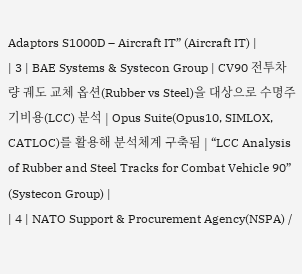Adaptors S1000D – Aircraft IT” (Aircraft IT) |
| 3 | BAE Systems & Systecon Group | CV90 전투차량 궤도 교체 옵션(Rubber vs Steel)을 대상으로 수명주기비용(LCC) 분석 | Opus Suite(Opus10, SIMLOX, CATLOC)를 활용해 분석체계 구축됨 | “LCC Analysis of Rubber and Steel Tracks for Combat Vehicle 90” (Systecon Group) |
| 4 | NATO Support & Procurement Agency(NSPA) /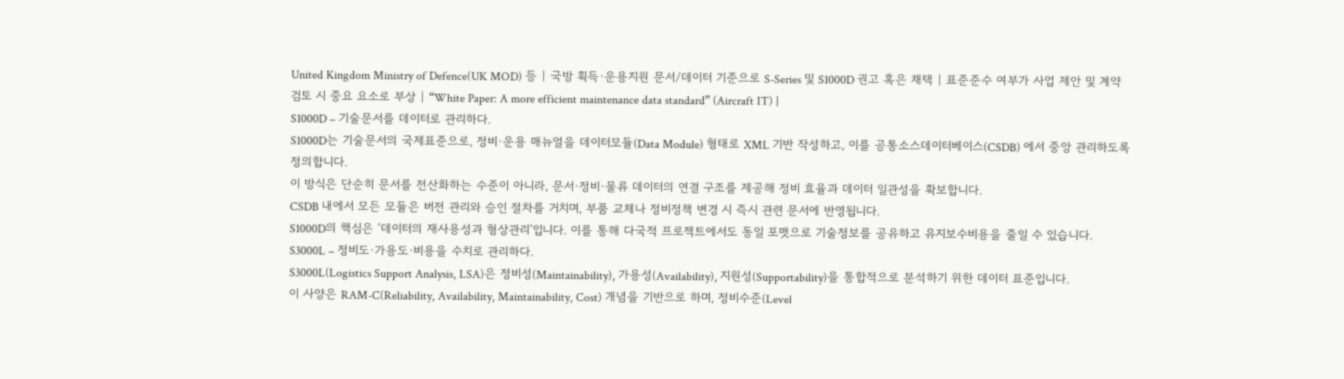United Kingdom Ministry of Defence(UK MOD) 등 | 국방 획득·운용지원 문서/데이터 기준으로 S-Series 및 S1000D 권고 혹은 채택 | 표준준수 여부가 사업 제안 및 계약 검토 시 중요 요소로 부상 | “White Paper: A more efficient maintenance data standard” (Aircraft IT) |
S1000D – 기술문서를 데이터로 관리하다.
S1000D는 기술문서의 국제표준으로, 정비·운용 매뉴얼을 데이터모듈(Data Module) 형태로 XML 기반 작성하고, 이를 공통소스데이터베이스(CSDB) 에서 중앙 관리하도록 정의합니다.
이 방식은 단순히 문서를 전산화하는 수준이 아니라, 문서·정비·물류 데이터의 연결 구조를 제공해 정비 효율과 데이터 일관성을 확보합니다.
CSDB 내에서 모든 모듈은 버전 관리와 승인 절차를 거치며, 부품 교체나 정비정책 변경 시 즉시 관련 문서에 반영됩니다.
S1000D의 핵심은 ‘데이터의 재사용성과 형상관리’입니다. 이를 통해 다국적 프로젝트에서도 동일 포맷으로 기술정보를 공유하고 유지보수비용을 줄일 수 있습니다.
S3000L – 정비도·가용도·비용을 수치로 관리하다.
S3000L(Logistics Support Analysis, LSA)은 정비성(Maintainability), 가용성(Availability), 지원성(Supportability)을 통합적으로 분석하기 위한 데이터 표준입니다.
이 사양은 RAM-C(Reliability, Availability, Maintainability, Cost) 개념을 기반으로 하며, 정비수준(Level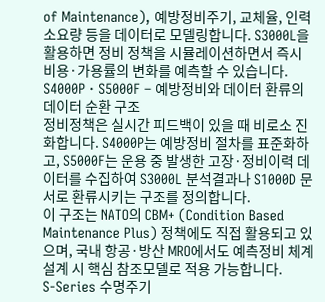of Maintenance), 예방정비주기, 교체율, 인력 소요량 등을 데이터로 모델링합니다. S3000L을 활용하면 정비 정책을 시뮬레이션하면서 즉시 비용·가용률의 변화를 예측할 수 있습니다.
S4000P · S5000F – 예방정비와 데이터 환류의 데이터 순환 구조
정비정책은 실시간 피드백이 있을 때 비로소 진화합니다. S4000P는 예방정비 절차를 표준화하고, S5000F는 운용 중 발생한 고장·정비이력 데이터를 수집하여 S3000L 분석결과나 S1000D 문서로 환류시키는 구조를 정의합니다.
이 구조는 NATO의 CBM+ (Condition Based Maintenance Plus) 정책에도 직접 활용되고 있으며, 국내 항공·방산 MRO에서도 예측정비 체계 설계 시 핵심 참조모델로 적용 가능합니다.
S-Series 수명주기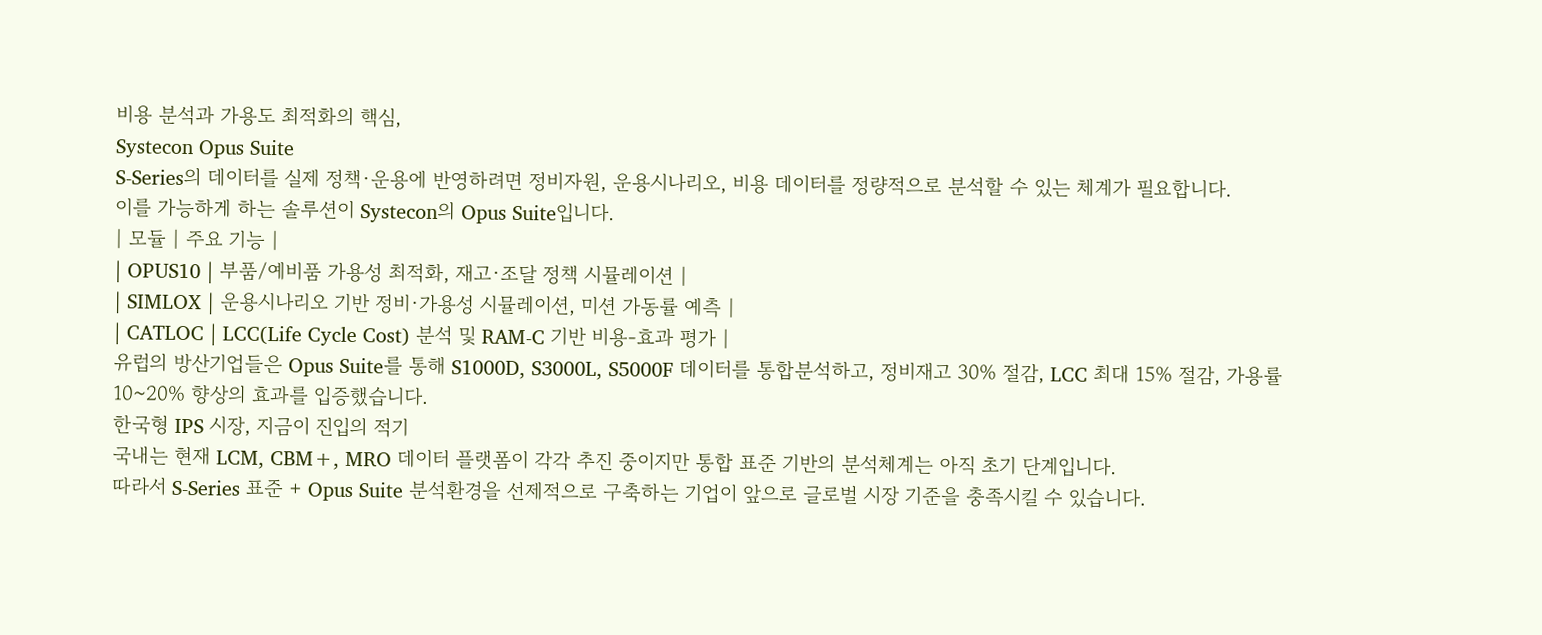비용 분석과 가용도 최적화의 핵심,
Systecon Opus Suite
S-Series의 데이터를 실제 정책·운용에 반영하려면 정비자원, 운용시나리오, 비용 데이터를 정량적으로 분석할 수 있는 체계가 필요합니다.
이를 가능하게 하는 솔루션이 Systecon의 Opus Suite입니다.
| 모듈 | 주요 기능 |
| OPUS10 | 부품/예비품 가용성 최적화, 재고·조달 정책 시뮬레이션 |
| SIMLOX | 운용시나리오 기반 정비·가용성 시뮬레이션, 미션 가동률 예측 |
| CATLOC | LCC(Life Cycle Cost) 분석 및 RAM-C 기반 비용-효과 평가 |
유럽의 방산기업들은 Opus Suite를 통해 S1000D, S3000L, S5000F 데이터를 통합분석하고, 정비재고 30% 절감, LCC 최대 15% 절감, 가용률 10~20% 향상의 효과를 입증했습니다.
한국형 IPS 시장, 지금이 진입의 적기
국내는 현재 LCM, CBM+, MRO 데이터 플랫폼이 각각 추진 중이지만 통합 표준 기반의 분석체계는 아직 초기 단계입니다.
따라서 S-Series 표준 + Opus Suite 분석환경을 선제적으로 구축하는 기업이 앞으로 글로벌 시장 기준을 충족시킬 수 있습니다.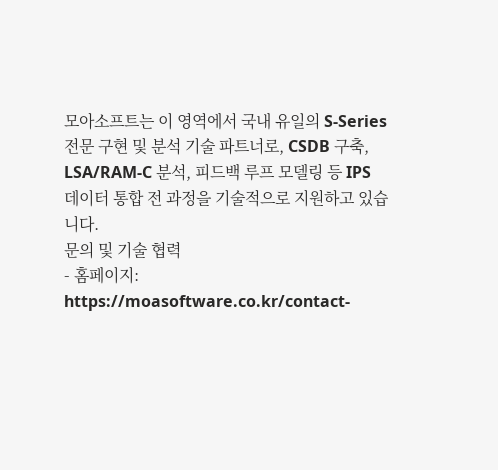모아소프트는 이 영역에서 국내 유일의 S-Series 전문 구현 및 분석 기술 파트너로, CSDB 구축, LSA/RAM-C 분석, 피드백 루프 모델링 등 IPS 데이터 통합 전 과정을 기술적으로 지원하고 있습니다.
문의 및 기술 협력
- 홈페이지: https://moasoftware.co.kr/contact-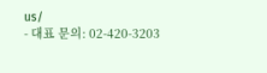us/
- 대표 문의: 02-420-3203